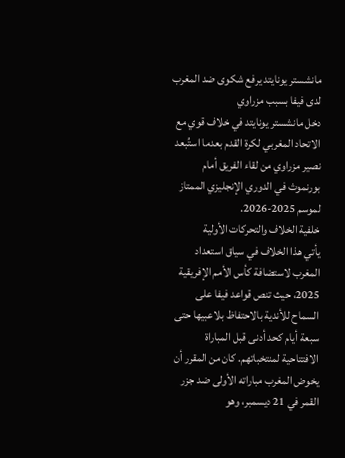مانشستر يونايتد يرفع شكوى ضد المغرب لدى فيفا بسبب مزراوي
دخل مانشستر يونايتد في خلاف قوي مع الاتحاد المغربي لكرة القدم بعدما استُبعد نصير مزراوي من لقاء الفريق أمام بورنموث في الدوري الإنجليزي الممتاز لموسم 2025-2026.
خلفية الخلاف والتحركات الأولية
يأتي هذا الخلاف في سياق استعداد المغرب لاستضافة كأس الأمم الإفريقية 2025، حيث تنص قواعد فيفا على السماح للأندية بالاحتفاظ بلاعبيها حتى سبعة أيام كحد أدنى قبل المباراة الافتتاحية لمنتخباتهم. كان من المقرر أن يخوض المغرب مباراته الأولى ضد جزر القمر في 21 ديسمبر، وهو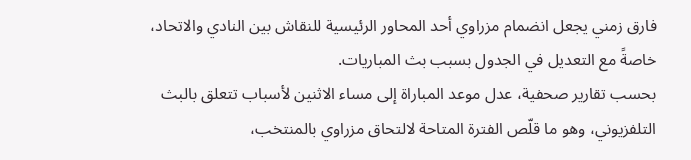فارق زمني يجعل انضمام مزراوي أحد المحاور الرئيسية للنقاش بين النادي والاتحاد، خاصةً مع التعديل في الجدول بسبب بث المباريات.
بحسب تقارير صحفية، عدل موعد المباراة إلى مساء الاثنين لأسباب تتعلق بالبث التلفزيوني، وهو ما قلّص الفترة المتاحة لالتحاق مزراوي بالمنتخب،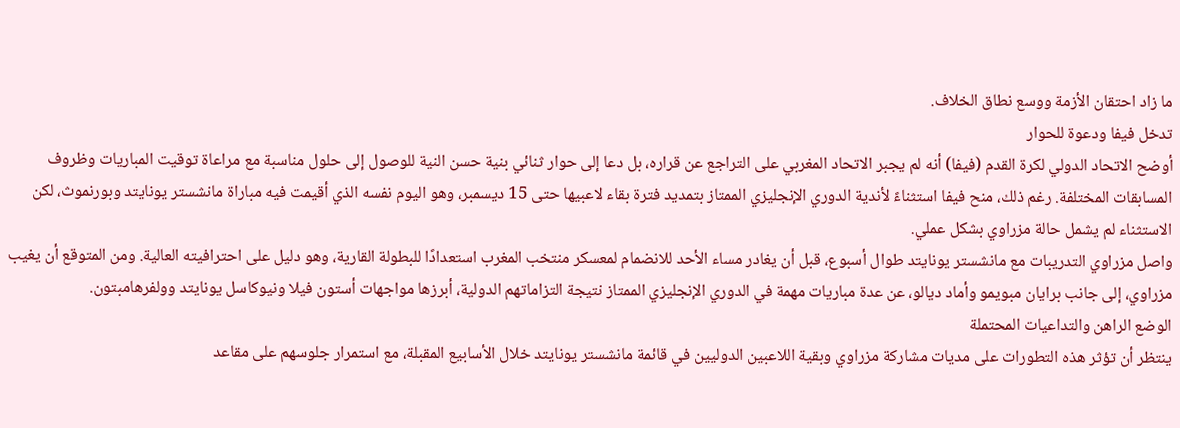ما زاد احتقان الأزمة ووسع نطاق الخلاف.
تدخل فيفا ودعوة للحوار
أوضح الاتحاد الدولي لكرة القدم (فيفا) أنه لم يجبر الاتحاد المغربي على التراجع عن قراره، بل دعا إلى حوار ثنائي بنية حسن النية للوصول إلى حلول مناسبة مع مراعاة توقيت المباريات وظروف المسابقات المختلفة. رغم ذلك، منح فيفا استثناءً لأندية الدوري الإنجليزي الممتاز بتمديد فترة بقاء لاعبيها حتى 15 ديسمبر، وهو اليوم نفسه الذي أقيمت فيه مباراة مانشستر يونايتد وبورنموث، لكن الاستثناء لم يشمل حالة مزراوي بشكل عملي.
واصل مزراوي التدريبات مع مانشستر يونايتد طوال أسبوع، قبل أن يغادر مساء الأحد للانضمام لمعسكر منتخب المغرب استعدادًا للبطولة القارية، وهو دليل على احترافيته العالية. ومن المتوقع أن يغيب مزراوي، إلى جانب برايان مبويمو وأماد ديالو، عن عدة مباريات مهمة في الدوري الإنجليزي الممتاز نتيجة التزاماتهم الدولية، أبرزها مواجهات أستون فيلا ونيوكاسل يونايتد وولفرهامبتون.
الوضع الراهن والتداعيات المحتملة
ينتظر أن تؤثر هذه التطورات على مديات مشاركة مزراوي وبقية اللاعبين الدوليين في قائمة مانشستر يونايتد خلال الأسابيع المقبلة، مع استمرار جلوسهم على مقاعد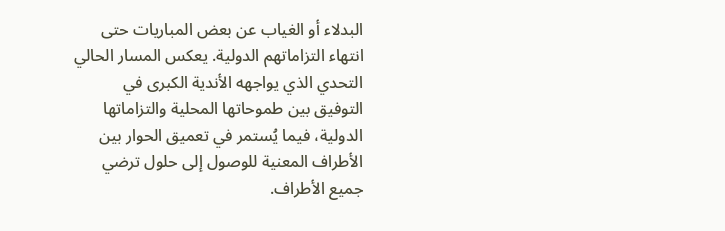البدلاء أو الغياب عن بعض المباريات حتى انتهاء التزاماتهم الدولية. يعكس المسار الحالي التحدي الذي يواجهه الأندية الكبرى في التوفيق بين طموحاتها المحلية والتزاماتها الدولية، فيما يُستمر في تعميق الحوار بين الأطراف المعنية للوصول إلى حلول ترضي جميع الأطراف.